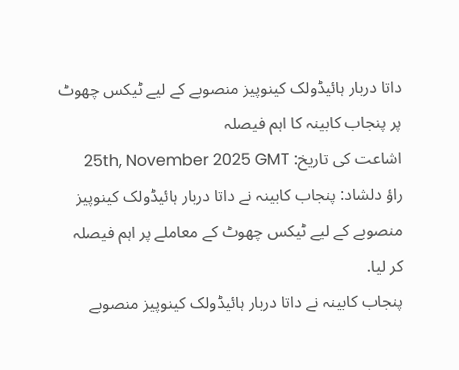داتا دربار ہائیڈولک کینوپیز منصوبے کے لیے ٹیکس چھوٹ پر پنجاب کابینہ کا اہم فیصلہ
اشاعت کی تاریخ: 25th, November 2025 GMT
راؤ دلشاد: پنجاب کابینہ نے داتا دربار ہائیڈولک کینوپیز منصوبے کے لیے ٹیکس چھوٹ کے معاملے پر اہم فیصلہ کر لیا.
پنجاب کابینہ نے داتا دربار ہائیڈولک کینوپیز منصوبے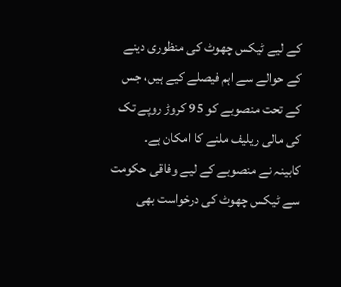کے لیے ٹیکس چھوٹ کی منظوری دینے کے حوالے سے اہم فیصلے کیے ہیں، جس کے تحت منصوبے کو 95 کروڑ روپے تک کی مالی ریلیف ملنے کا امکان ہے۔
کابینہ نے منصوبے کے لیے وفاقی حکومت سے ٹیکس چھوٹ کی درخواست بھی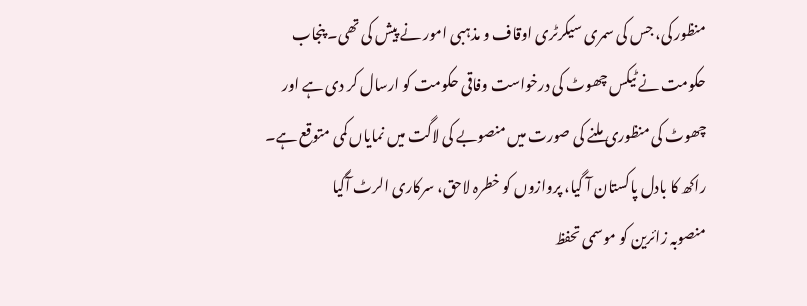منظور کی، جس کی سمری سیکرٹری اوقاف و مذہبی امور نے پیش کی تھی۔ پنجاب حکومت نے ٹیکس چھوٹ کی درخواست وفاقی حکومت کو ارسال کر دی ہے اور چھوٹ کی منظوری ملنے کی صورت میں منصوبے کی لاگت میں نمایاں کمی متوقع ہے۔
راکھ کا بادل پاکستان آ گیا، پروازوں کو خطرہ لاحق، سرکاری الرٹ آگیا
منصوبہ زائرین کو موسمی تحفظ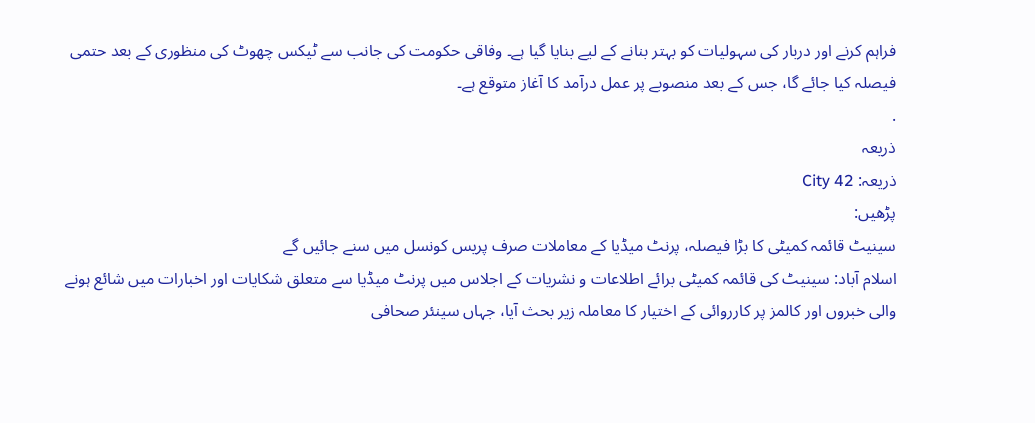فراہم کرنے اور دربار کی سہولیات کو بہتر بنانے کے لیے بنایا گیا ہے۔ وفاقی حکومت کی جانب سے ٹیکس چھوٹ کی منظوری کے بعد حتمی فیصلہ کیا جائے گا، جس کے بعد منصوبے پر عمل درآمد کا آغاز متوقع ہے۔
.
ذریعہ
ذریعہ: City 42
پڑھیں:
سینیٹ قائمہ کمیٹی کا بڑا فیصلہ، پرنٹ میڈیا کے معاملات صرف پریس کونسل میں سنے جائیں گے
اسلام آباد: سینیٹ کی قائمہ کمیٹی برائے اطلاعات و نشریات کے اجلاس میں پرنٹ میڈیا سے متعلق شکایات اور اخبارات میں شائع ہونے والی خبروں اور کالمز پر کارروائی کے اختیار کا معاملہ زیر بحث آیا، جہاں سینئر صحافی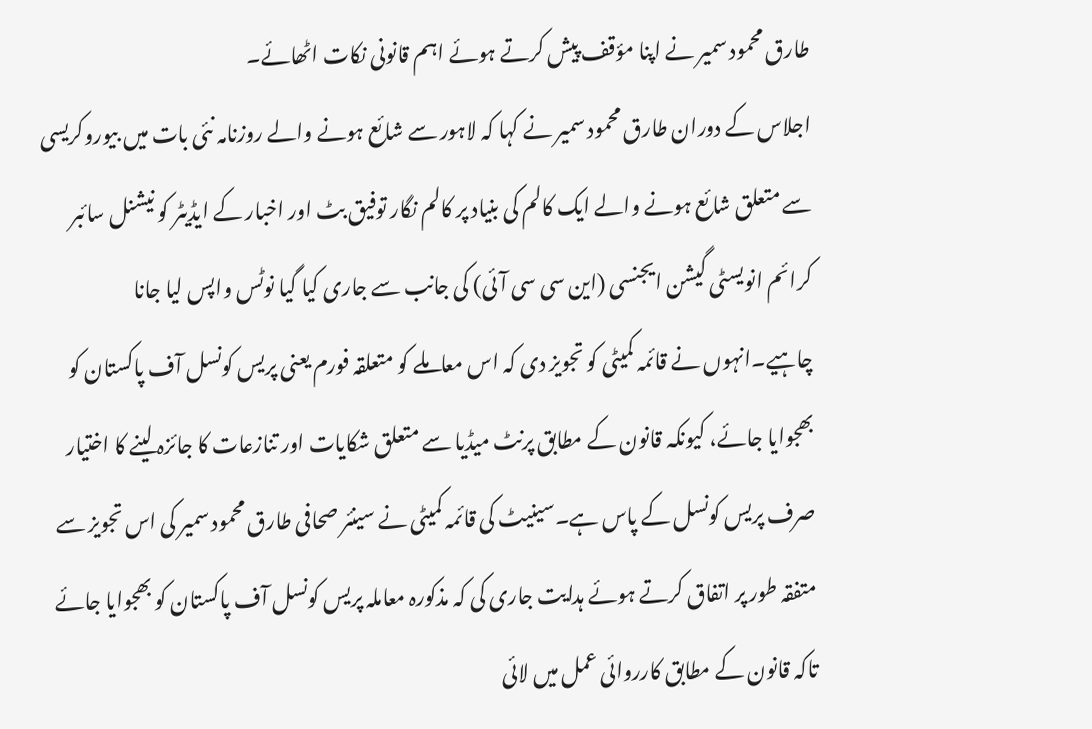طارق محمود سمیر نے اپنا مؤقف پیش کرتے ہوئے اہم قانونی نکات اٹھائے۔
اجلاس کے دوران طارق محمود سمیر نے کہا کہ لاہور سے شائع ہونے والے روزنامہ نئی بات میں بیوروکریسی سے متعلق شائع ہونے والے ایک کالم کی بنیاد پر کالم نگار توفیق بٹ اور اخبار کے ایڈیٹر کو نیشنل سائبر کرائم انویسٹی گیشن ایجنسی (این سی سی آئی) کی جانب سے جاری کیا گیا نوٹس واپس لیا جانا چاہیے۔انہوں نے قائمہ کمیٹی کو تجویز دی کہ اس معاملے کو متعلقہ فورم یعنی پریس کونسل آف پاکستان کو بھجوایا جائے، کیونکہ قانون کے مطابق پرنٹ میڈیا سے متعلق شکایات اور تنازعات کا جائزہ لینے کا اختیار صرف پریس کونسل کے پاس ہے۔سینیٹ کی قائمہ کمیٹی نے سینئر صحافی طارق محمود سمیر کی اس تجویز سے متفقہ طور پر اتفاق کرتے ہوئے ہدایت جاری کی کہ مذکورہ معاملہ پریس کونسل آف پاکستان کو بھجوایا جائے تاکہ قانون کے مطابق کارروائی عمل میں لائی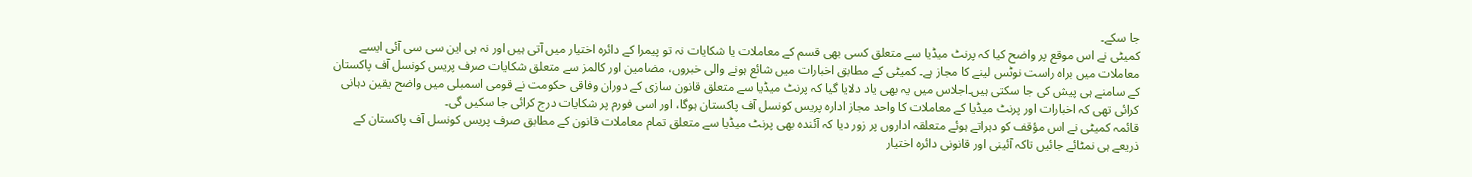جا سکے۔
کمیٹی نے اس موقع پر واضح کیا کہ پرنٹ میڈیا سے متعلق کسی بھی قسم کے معاملات یا شکایات نہ تو پیمرا کے دائرہ اختیار میں آتی ہیں اور نہ ہی این سی سی آئی ایسے معاملات میں براہ راست نوٹس لینے کا مجاز ہے۔ کمیٹی کے مطابق اخبارات میں شائع ہونے والی خبروں، مضامین اور کالمز سے متعلق شکایات صرف پریس کونسل آف پاکستان کے سامنے ہی پیش کی جا سکتی ہیں۔اجلاس میں یہ بھی یاد دلایا گیا کہ پرنٹ میڈیا سے متعلق قانون سازی کے دوران وفاقی حکومت نے قومی اسمبلی میں واضح یقین دہانی کرائی تھی کہ اخبارات اور پرنٹ میڈیا کے معاملات کا واحد مجاز ادارہ پریس کونسل آف پاکستان ہوگا، اور اسی فورم پر شکایات درج کرائی جا سکیں گی۔
قائمہ کمیٹی نے اس مؤقف کو دہراتے ہوئے متعلقہ اداروں پر زور دیا کہ آئندہ بھی پرنٹ میڈیا سے متعلق تمام معاملات قانون کے مطابق صرف پریس کونسل آف پاکستان کے ذریعے ہی نمٹائے جائیں تاکہ آئینی اور قانونی دائرہ اختیار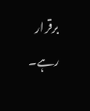برقرار رہے۔